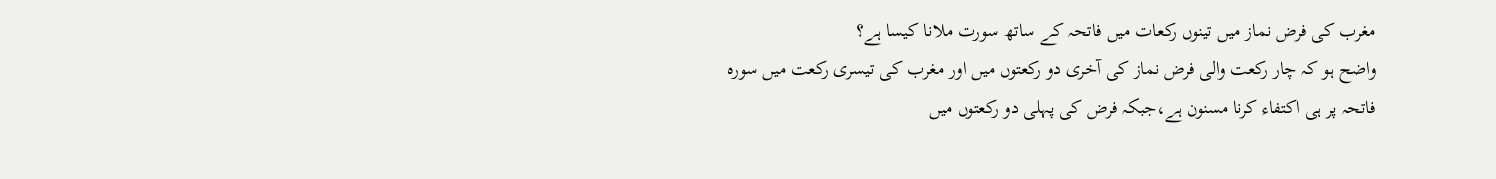مغرب کی فرض نماز میں تینوں رکعات میں فاتحہ کے ساتھ سورت ملانا کیسا ہے؟
واضح ہو کہ چار رکعت والی فرض نماز کی آخری دو رکعتوں میں اور مغرب کی تیسری رکعت میں سورہ فاتحہ پر ہی اکتفاء کرنا مسنون ہے،جبکہ فرض کی پہلی دو رکعتوں میں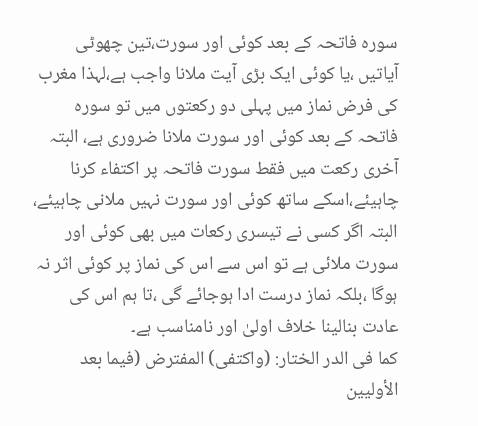سورہ فاتحہ کے بعد کوئی اور سورت،تین چھوٹی آیاتیں ،یا کوئی ایک بڑی آیت ملانا واجب ہے،لہذا مغرب کی فرض نماز میں پہلی دو رکعتوں میں تو سورہ فاتحہ کے بعد کوئی اور سورت ملانا ضروری ہے، البتہ آخری رکعت میں فقط سورت فاتحہ پر اکتفاء کرنا چاہیئے،اسکے ساتھ کوئی اور سورت نہیں ملانی چاہیئے، البتہ اگر کسی نے تیسری رکعات میں بھی کوئی اور سورت ملائی ہے تو اس سے اس کی نماز پر کوئی اثر نہ ہوگا ،بلکہ نماز درست ادا ہوجائے گی ،تا ہم اس کی عادت بنالینا خلاف اولیٰ اور نامناسب ہے۔
کما فی الدر الختار: (واكتفى) المفترض (فيما بعد الأوليين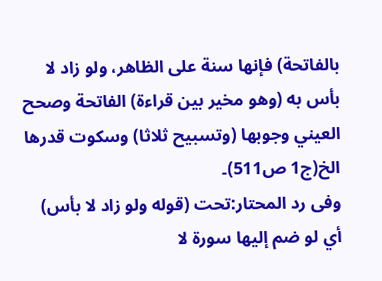بالفاتحة) فإنها سنة على الظاهر، ولو زاد لا بأس به (وهو مخير بين قراءة) الفاتحة وصحح العيني وجوبها (وتسبيح ثلاثا) وسكوت قدرها الخ(ج1 ص511)۔
وفی رد المحتار:تحت (قوله ولو زاد لا بأس) أي لو ضم إليها سورة لا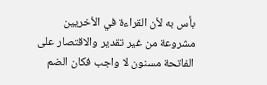بأس به لأن القراءة في الأخريين مشروعة من غير تقدير والاقتصار على الفاتحة مسنون لا واجب فكان الضم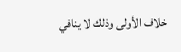خلاف الأولى وذلك لا ينافي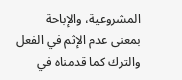المشروعية، والإباحة بمعنى عدم الإثم في الفعل والترك كما قدمناه في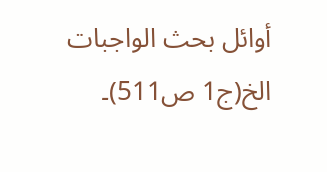أوائل بحث الواجبات الخ(ج1 ص511)۔